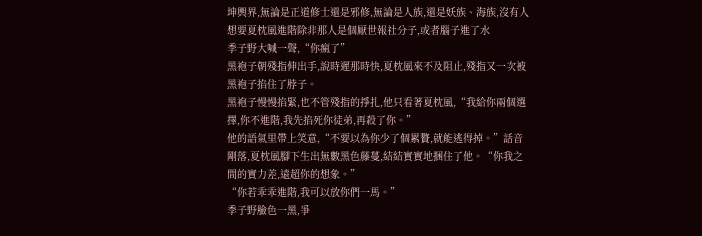坤輿界,無論是正道修士還是邪修,無論是人族,還是妖族、海族,沒有人想要夏枕風進階除非那人是個厭世報社分子,或者腦子進了水
季子野大喊一聲,“你瘋了”
黑袍子朝殘指伸出手,說時遲那時快,夏枕風來不及阻止,殘指又一次被黑袍子掐住了脖子。
黑袍子慢慢掐緊,也不管殘指的掙扎,他只看著夏枕風,“我給你兩個選擇,你不進階,我先掐死你徒弟,再殺了你。”
他的語氣里帶上笑意,“不要以為你少了個累贅,就能逃得掉。”話音剛落,夏枕風腳下生出無數黑色藤蔓,結結實實地捆住了他。“你我之間的實力差,遠超你的想象。”
“你若乖乖進階,我可以放你們一馬。”
季子野臉色一黑,爭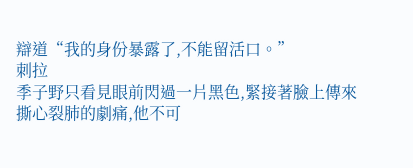辯道“我的身份暴露了,不能留活口。”
刺拉
季子野只看見眼前閃過一片黑色,緊接著臉上傳來撕心裂肺的劇痛,他不可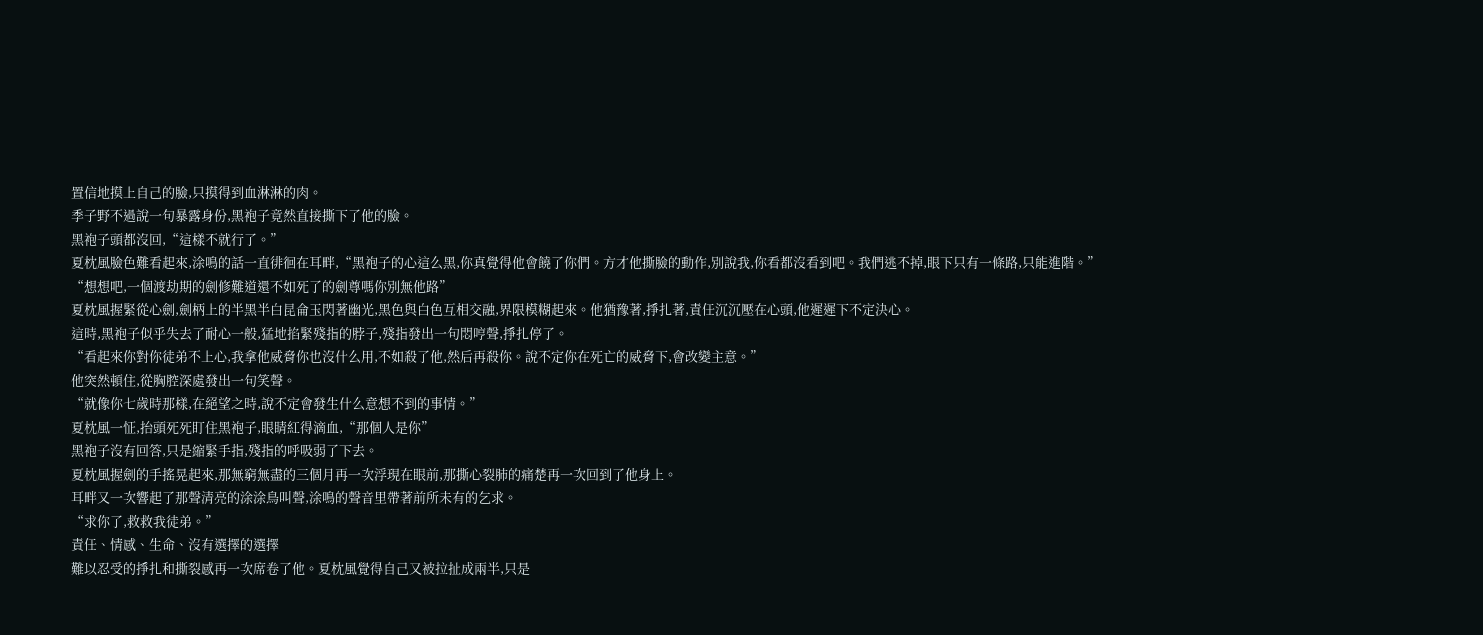置信地摸上自己的臉,只摸得到血淋淋的肉。
季子野不過說一句暴露身份,黑袍子竟然直接撕下了他的臉。
黑袍子頭都沒回,“這樣不就行了。”
夏枕風臉色難看起來,涂鳴的話一直徘徊在耳畔,“黑袍子的心這么黑,你真覺得他會饒了你們。方才他撕臉的動作,別說我,你看都沒看到吧。我們逃不掉,眼下只有一條路,只能進階。”
“想想吧,一個渡劫期的劍修難道還不如死了的劍尊嗎你別無他路”
夏枕風握緊從心劍,劍柄上的半黑半白昆侖玉閃著幽光,黑色與白色互相交融,界限模糊起來。他猶豫著,掙扎著,責任沉沉壓在心頭,他遲遲下不定決心。
這時,黑袍子似乎失去了耐心一般,猛地掐緊殘指的脖子,殘指發出一句悶哼聲,掙扎停了。
“看起來你對你徒弟不上心,我拿他威脅你也沒什么用,不如殺了他,然后再殺你。說不定你在死亡的威脅下,會改變主意。”
他突然頓住,從胸腔深處發出一句笑聲。
“就像你七歲時那樣,在絕望之時,說不定會發生什么意想不到的事情。”
夏枕風一怔,抬頭死死盯住黑袍子,眼睛紅得滴血,“那個人是你”
黑袍子沒有回答,只是縮緊手指,殘指的呼吸弱了下去。
夏枕風握劍的手搖晃起來,那無窮無盡的三個月再一次浮現在眼前,那撕心裂肺的痛楚再一次回到了他身上。
耳畔又一次響起了那聲清亮的涂涂鳥叫聲,涂鳴的聲音里帶著前所未有的乞求。
“求你了,救救我徒弟。”
責任、情感、生命、沒有選擇的選擇
難以忍受的掙扎和撕裂感再一次席卷了他。夏枕風覺得自己又被拉扯成兩半,只是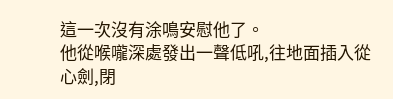這一次沒有涂鳴安慰他了。
他從喉嚨深處發出一聲低吼,往地面插入從心劍,閉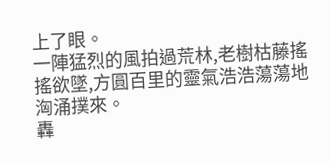上了眼。
一陣猛烈的風拍過荒林,老樹枯藤搖搖欲墜,方圓百里的靈氣浩浩蕩蕩地洶涌撲來。
轟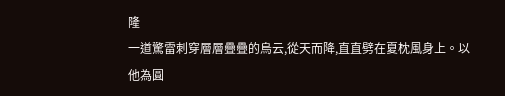隆
一道驚雷刺穿層層疊疊的烏云,從天而降,直直劈在夏枕風身上。以他為圓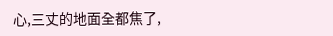心,三丈的地面全都焦了,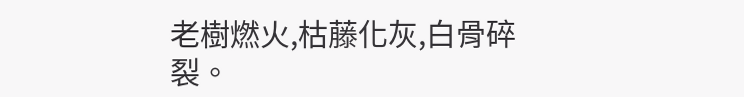老樹燃火,枯藤化灰,白骨碎裂。